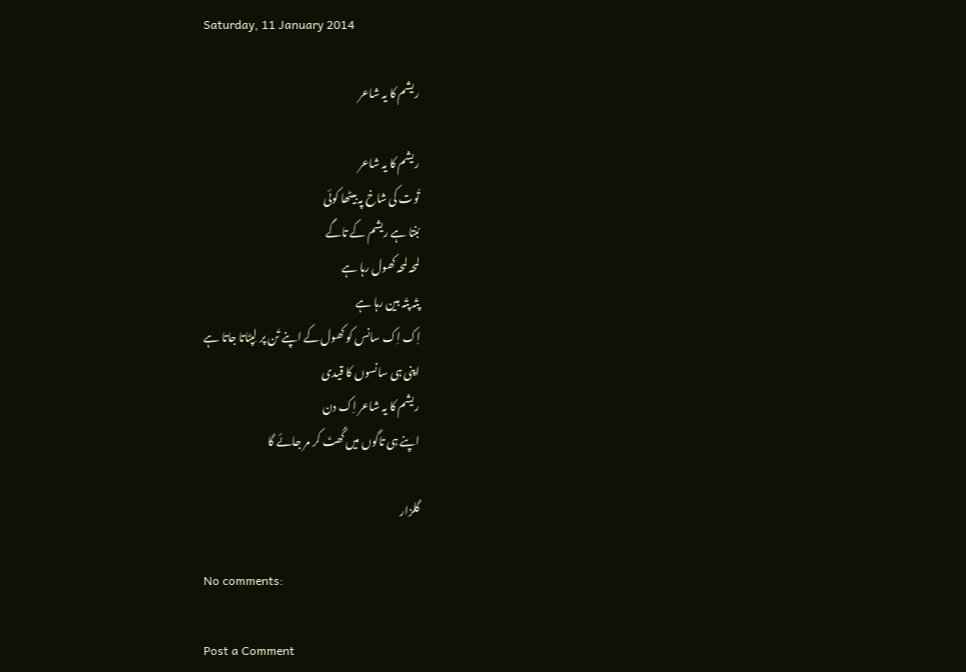Saturday, 11 January 2014

ریشم کا یہ شاعر

ریشم کا یہ شاعر
تُوت کی شاخ پہ بیٹھا کوئی
بُنتا ہے ریشم کے تاگے
لمحہ لمحہ کھول رہا ہے
پتّہ پتّہ بین رہا ہے
اِک اِک سانس کو کھول کے اپنے تَن پر لِپٹاتا جاتا ہے
اپنی ہی سانسوں کا قیدی
ریشم کا یہ شاعر اِک دن
اپنے ہی تاگوں میں گُھٹ کر مر جائے گا

گلزار

No comments:

Post a Comment